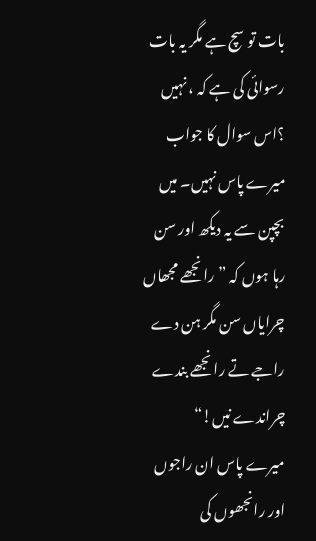بات تو سچ ہے مگر یہ بات رسوائی کی ہے کہ ، نہیں ؟اس سوال کا جواب میرے پاس نہیں۔ میں بچپن سے یہ دیکھ اور سن رہا ہوں کہ ”رانجھے مجھاں چرایاں سن مگر ہن دے راجے تے رانجھے بندے چراندے نیں!“
میرے پاس ان راجوں اور رانجھوں کی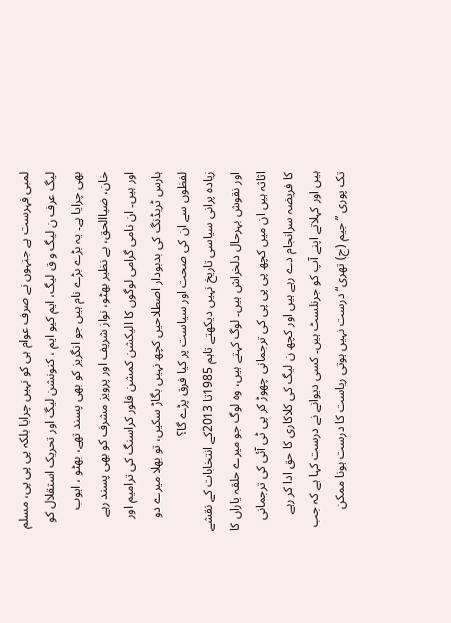لمبی فہرست ہے جنہوں نے صرف عوام ہی کو نہیں چرایا بلکہ پی پی پی، مسلم لیگ عرف ن لیگ و ق لیگ، ایم کیو ایم ، کنونشن لیگ اور تحریک استقلال کو بھی چرایا ہے۔ یہ بڑے بڑے نام ہیں جو انگریز کو بھی پسند تھے، بھٹو ، ایوب خان، ضیاالحق، بے نظیر بھٹو، نواز شریف اور پرویز مشرف کو بھی پسند رہے اور ہیں۔ ان نامی گرامی لوگوں کا الیکشن کمشن فلور کراسنگ کی ترامیم اور ہارس ٹریڈنگ کی بدبودار اصطلاحیں کچھ نہیں بگاڑ سکیں، تو بھلا میرے دو لفظوں سے ان کی صحت اور سیاست پر کیا فرق پڑے گا؟
زیادہ پرانی سیاسی تاریخ نہیں دیکھتے تاہم 1985تا 2013کے انتخابات کے نقشے اور نقوش بہرحال دلخراش ہیں۔ لوگ کہتے ہیں، وہ لوگ جو میرے حلقہ یاراں کا اثاثہ ہیں ان میں کچھ پی پی پی کی ترجمانی چھوڑ کر پی ٹی آئی کی ترجمانی کا فریضہ سرانجام دے رہے ہیں اور کچھ ن لیگ کی کلاکاری کا حق ادا کر رہے ہیں اور کہلاتے اپنے آپ کو جرنلسٹ ہیں۔ کسی دیوانے نے درست کہا ہے کہ جب تک پوری ”جیم (ج) تھری“ درست نہیں ہوتی ریاست کا درست ہونا ممکن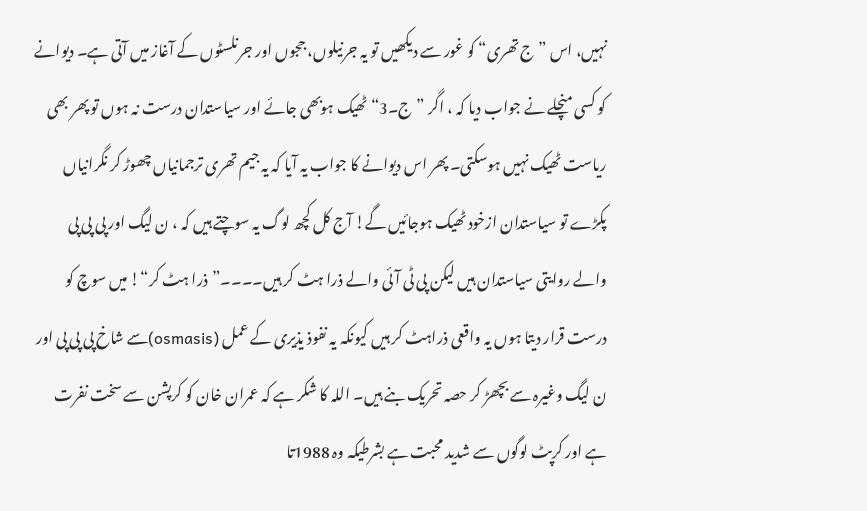نہیں، اس ”ج تھری“ کو غور سے دیکھیں تو یہ جرنیلوں، ججوں اور جرنلسٹوں کے آغاز میں آتی ہے۔ دیوانے کو کسی منچلے نے جواب دیا کہ ، اگر ”ج۔3“ ٹھیک ہوبھی جائے اور سیاستدان درست نہ ہوں تو پھر بھی ریاست ٹھیک نہیں ہوسکتی۔ پھر اس دیوانے کا جواب یہ آیا کہ یہ جیم تھری ترجمانیاں چھوڑ کر نگرانیاں پکڑے تو سیاستدان ازخود ٹھیک ہوجائیں گے! آج کل کچھ لوگ یہ سوچتے ہیں کہ ، ن لیگ اور پی پی پی والے روایتی سیاستدان ہیں لیکن پی ٹی آئی والے ذرا ہٹ کر ہیں۔۔۔۔”ذرا ہٹ کر“! میں سوچ کو درست قرار دیتا ہوں یہ واقعی ذراہٹ کر ہیں کیونکہ یہ نفوذ یذیری کے عمل (osmasis)سے شاخ پی پی پی اور ن لیگ وغیرہ سے بچھڑ کر حصہ تحریک بنے ہیں۔ اللہ کا شکر ہے کہ عمران خان کو کرپشن سے سخت نفرت ہے اور کرپٹ لوگوں سے شدید محبت ہے بشرطیکہ وہ 1988تا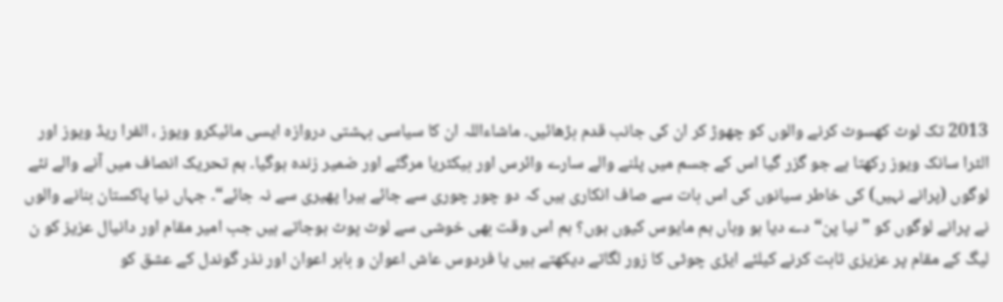2013 تک لوٹ کھسوٹ کرنے والوں کو چھوڑ کر ان کی جانب قدم بڑھائیں۔ ماشاءاللہ ان کا سیاسی بہشتی دروازہ ایسی مائیکرو ویوز ، الفرا ریڈ ویوز اور الٹرا سانک ویوز رکھتا ہے جو گزر گیا اس کے جسم میں پلنے والے سارے وائرس اور بیکٹریا مرگئے اور ضمیر زندہ ہوگیا۔ ہم تحریک انصاف میں آنے والے نئے لوگوں (پرانے نہیں) کی خاطر سیانوں کی اس بات سے صاف انکاری ہیں کہ دو چور چوری سے جائے ہیرا پھیری سے نہ جائے“۔ جہاں نیا پاکستان بنانے والوں نے پرانے لوگوں کو ”نیا پن“ دے دیا ہو وہاں ہم مایوس کیوں ہوں؟ ہم اس وقت بھی خوشی سے لوٹ پوٹ ہوجاتے ہیں جب امیر مقام اور دانیال عزیز کو ن لیگ کے مقام پر عزیزی ثابت کرنے کیلئے ایڑی چوٹی کا زور لگاتے دیکھتے ہیں یا فردوس عاش اعوان و بابر اعوان اور نذر گوندل کے عشق کو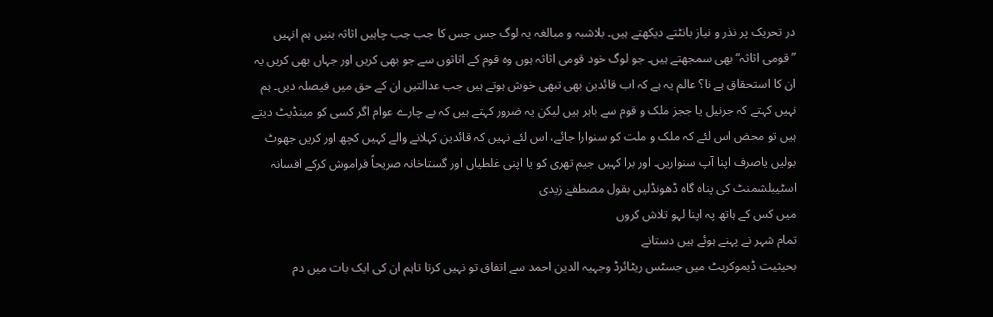در تحریک پر نذر و نیاز بانٹتے دیکھتے ہیں۔ بلاشبہ و مبالغہ یہ لوگ جس جس کا جب جب چاہیں اثاثہ بنیں ہم انہیں ”قومی اثاثہ“ بھی سمجھتے ہیں۔ جو لوگ خود قومی اثاثہ ہوں وہ قوم کے اثاثوں سے جو بھی کریں اور جہاں بھی کریں یہ ان کا استحقاق ہے نا؟ عالم یہ ہے کہ اب قائدین بھی تبھی خوش ہوتے ہیں جب عدالتیں ان کے حق میں فیصلہ دیں۔ ہم نہیں کہتے کہ جرنیل یا ججز ملک و قوم سے باہر ہیں لیکن یہ ضرور کہتے ہیں کہ بے چارے عوام اگر کسی کو مینڈیٹ دیتے ہیں تو محض اس لئے کہ ملک و ملت کو سنوارا جائے، اس لئے نہیں کہ قائدین کہلانے والے کہیں کچھ اور کریں جھوٹ بولیں یاصرف اپنا آپ سنواریں۔ اور برا کہیں جیم تھری کو یا اپنی غلطیاں اور گستاخانہ صریحاً فراموش کرکے افسانہ اسٹیبلشمنٹ کی پناہ گاہ ڈھونڈلیں بقول مصطفےٰ زیدی
میں کس کے ہاتھ پہ اپنا لہو تلاش کروں
تمام شہر نے پہنے ہوئے ہیں دستانے
بحیثیت ڈیموکریٹ میں جسٹس ریٹائرڈ وجہیہ الدین احمد سے اتفاق تو نہیں کرتا تاہم ان کی ایک بات میں دم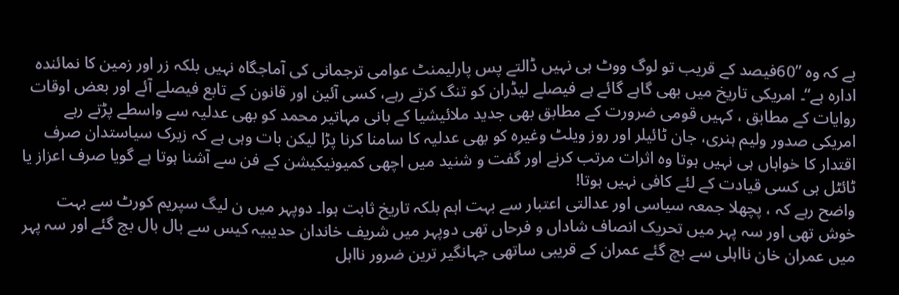ہے کہ وہ ”60فیصد کے قریب تو لوگ ووٹ ہی نہیں ڈالتے پس پارلیمنٹ عوامی ترجمانی کی آماجگاہ نہیں بلکہ زر اور زمین کا نمائندہ ادارہ ہے“۔ امریکی تاریخ میں بھی گاہے گائے ہے فیصلے لیڈران کو تنگ کرتے رہے، کسی آئین اور قانون کے تابع فیصلے آئے اور بعض اوقات روایات کے مطابق ، کہیں قومی ضرورت کے مطابق بھی جدید ملائیشیا کے بانی مہاتیر محمد کو بھی عدلیہ سے واسطے پڑتے رہے امریکی صدور ولیم ہنری، جان ٹائیلر اور روز ویلٹ وغیرہ کو بھی عدلیہ کا سامنا کرنا پڑا لیکن بات وہی ہے کہ زیرک سیاستدان صرف اقتدار کا خواہاں ہی نہیں ہوتا وہ اثرات مرتب کرنے اور گفت و شنید میں اچھی کمیونیکیشن کے فن سے آشنا ہوتا ہے گویا صرف اعزاز یا ٹائٹل ہی کسی قیادت کے لئے کافی نہیں ہوتا!
واضح رہے کہ ، پچھلا جمعہ سیاسی اور عدالتی اعتبار سے بہت اہم بلکہ تاریخ ثابت ہوا۔ دوپہر میں ن لیگ سپریم کورٹ سے بہت خوش تھی اور سہ پہر میں تحریک انصاف شاداں و فرحاں تھی دوپہر میں شریف خاندان حدیبیہ کیس سے بال بال بچ گئے اور سہ پہر میں عمران خان نااہلی سے بچ گئے عمران کے قریبی ساتھی جہانگیر ترین ضرور نااہل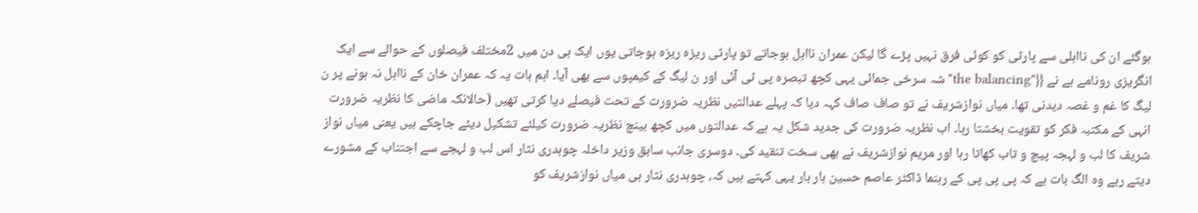ہوگئے ان کی نااہلی سے پارٹی کو کوئی فرق نہیں پڑے گا لیکن عمران نااہل ہوجاتے تو پارٹی ریزہ ریزہ ہوجاتی یوں ایک ہی دن میں 2مختلف فیصلوں کے حوالے سے ایک انگریزی رونامے ہے نے {{"the balancing"شہ سرخی جمائی یہی کچھ تبصرہ پی ٹی آئی اور ن لیگ کے کیمپوں سے بھی آیا۔ اہم بات یہ کہ عمران خان کے نااہل نہ ہونے پر ن لیگ کا غم و غصہ دیدنی تھا۔ میاں نوازشریف نے تو صاف صاف کہہ دیا کہ پہلے عدالتیں نظریہ ضرورت کے تحت فیصلے دیا کرتی تھیں (حالانکہ ماضی کا نظریہ ضرورت انہی کے مکتبہ فکر کو تقویت بخشتا رہا۔ اب نظریہ ضرورت کی جدید شکل یہ ہے کہ عدالتوں میں کچھ بینچ نظریہ ضرورت کیلئے تشکیل دیئے جاچکے ہیں یعنی میاں نواز شریف کا لب و لہجہ پیچ و تاب کھاتا رہا اور مریم نوازشریف نے بھی سخت تنقید کی۔ دوسری جانب سابق وزیر داخلہ چوہدری نثار اس لب و لہجے سے اجتناب کے مشورے دیتے رہے وہ الگ بات ہے کہ پی پی پی کے رہنما ڈاکٹر عاصم حسین بار بار یہی کہتے ہیں کہ، چوہدری نثار ہی میاں نوازشریف کو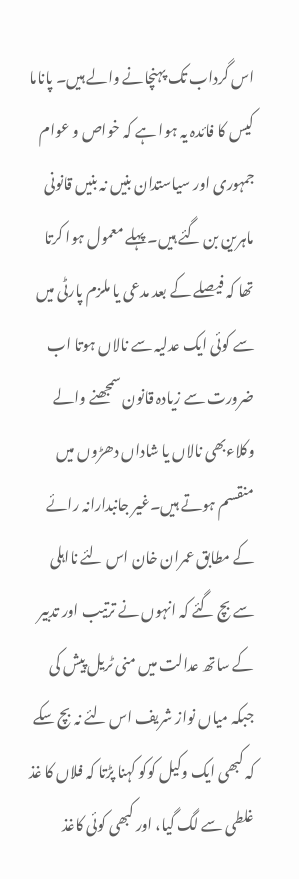اس گرداب تک پہنچانے والے ہیں۔ پاناما کیس کا فائدہ یہ ہوا ہے کہ خواص و عوام جمہوری اور سیاستدان بنیں نہ بنیں قانونی ماہرین بن گئے ہیں۔ پہلے معمول ہوا کرتا تھا کہ فیصلے کے بعد مدعی یا ملزم پارٹی میں سے کوئی ایک عدلیہ سے نالاں ہوتا اب ضرورت سے زیادہ قانون سمجھنے والے وکلاءبھی نالاں یا شاداں دھڑوں میں منقسم ہوتے ہیں۔غیر جانبدارانہ رائے کے مطابق عمران خان اس لئے نااہلی سے بچ گئے کہ انہوں نے ترتیب اور تدبیر کے ساتھ عدالت میں منی ٹریل پیش کی جبکہ میاں نواز شریف اس لئے نہ بچ سکے کہ کبھی ایک وکیل کوکو کہنا پڑتا کہ فلاں کا غذ غلطی سے لگ گیا، اور کبھی کوئی کاغذ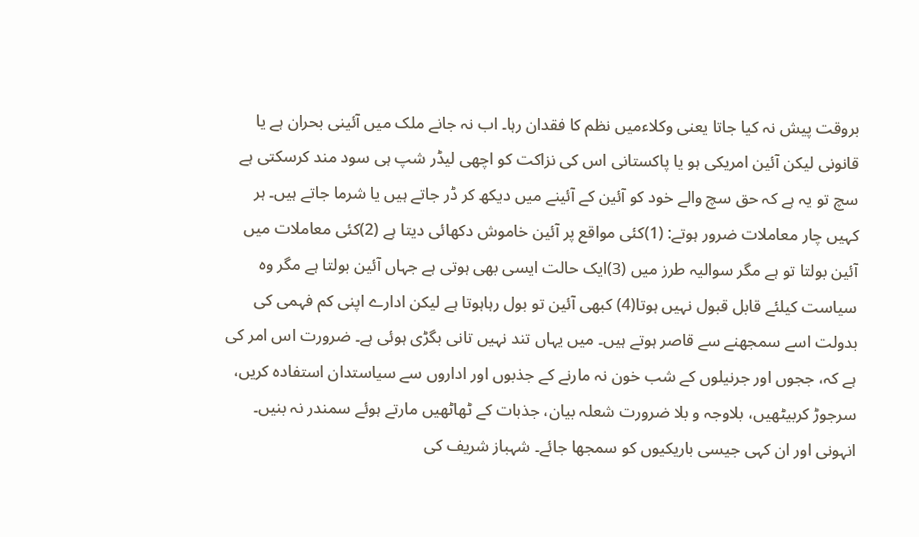بروقت پیش نہ کیا جاتا یعنی وکلاءمیں نظم کا فقدان رہا۔ اب نہ جانے ملک میں آئینی بحران ہے یا قانونی لیکن آئین امریکی ہو یا پاکستانی اس کی نزاکت کو اچھی لیڈر شپ ہی سود مند کرسکتی ہے سچ تو یہ ہے کہ حق سچ والے خود کو آئین کے آئینے میں دیکھ کر ڈر جاتے ہیں یا شرما جاتے ہیں۔ ہر کہیں چار معاملات ضرور ہوتے: (1)کئی مواقع پر آئین خاموش دکھائی دیتا ہے (2)کئی معاملات میں آئین بولتا تو ہے مگر سوالیہ طرز میں (3)ایک حالت ایسی بھی ہوتی ہے جہاں آئین بولتا ہے مگر وہ سیاست کیلئے قابل قبول نہیں ہوتا(4) کبھی آئین تو بول رہاہوتا ہے لیکن ادارے اپنی کم فہمی کی بدولت اسے سمجھنے سے قاصر ہوتے ہیں۔ میں یہاں تند نہیں تانی بگڑی ہوئی ہے۔ ضرورت اس امر کی ہے کہ، ججوں اور جرنیلوں کے شب خون نہ مارنے کے جذبوں اور اداروں سے سیاستدان استفادہ کریں، سرجوڑ کربیٹھیں، بلاوجہ و بلا ضرورت شعلہ بیان، جذبات کے ٹھاٹھیں مارتے ہوئے سمندر نہ بنیں۔ انہونی اور ان کہی جیسی باریکیوں کو سمجھا جائے۔ شہباز شریف کی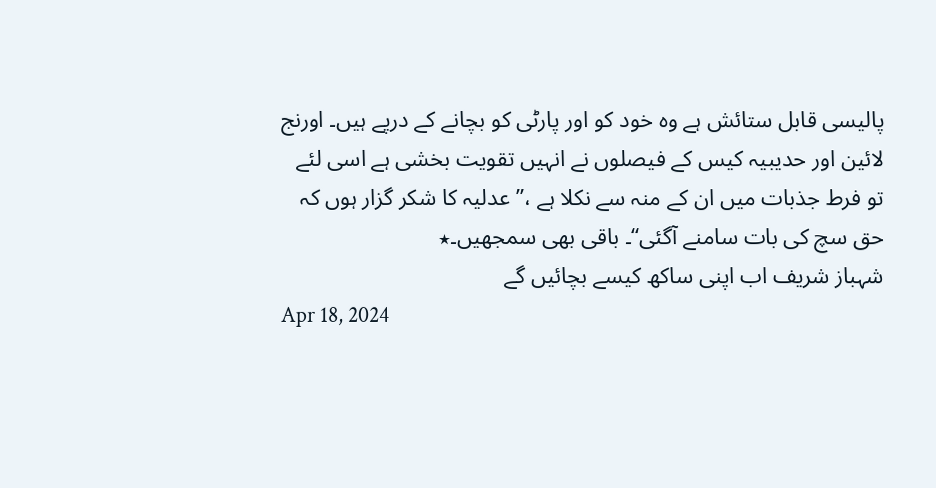پالیسی قابل ستائش ہے وہ خود کو اور پارٹی کو بچانے کے درپے ہیں۔ اورنج لائین اور حدیبیہ کیس کے فیصلوں نے انہیں تقویت بخشی ہے اسی لئے تو فرط جذبات میں ان کے منہ سے نکلا ہے ،” عدلیہ کا شکر گزار ہوں کہ حق سچ کی بات سامنے آگئی“۔ باقی بھی سمجھیں۔٭
شہباز شریف اب اپنی ساکھ کیسے بچائیں گے
Apr 18, 2024